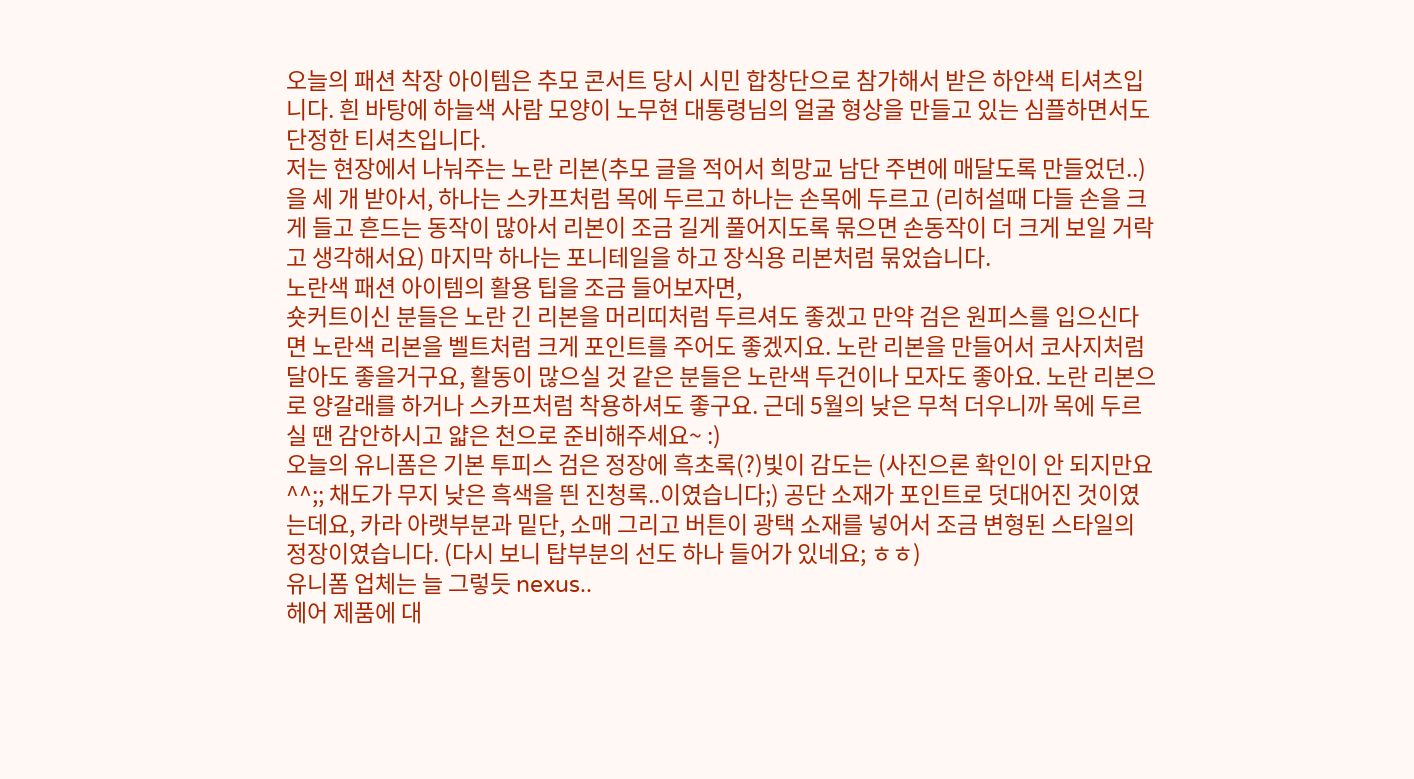오늘의 패션 착장 아이템은 추모 콘서트 당시 시민 합창단으로 참가해서 받은 하얀색 티셔츠입니다. 흰 바탕에 하늘색 사람 모양이 노무현 대통령님의 얼굴 형상을 만들고 있는 심플하면서도 단정한 티셔츠입니다.
저는 현장에서 나눠주는 노란 리본(추모 글을 적어서 희망교 남단 주변에 매달도록 만들었던..)을 세 개 받아서, 하나는 스카프처럼 목에 두르고 하나는 손목에 두르고 (리허설때 다들 손을 크게 들고 흔드는 동작이 많아서 리본이 조금 길게 풀어지도록 묶으면 손동작이 더 크게 보일 거락고 생각해서요) 마지막 하나는 포니테일을 하고 장식용 리본처럼 묶었습니다.
노란색 패션 아이템의 활용 팁을 조금 들어보자면,
숏커트이신 분들은 노란 긴 리본을 머리띠처럼 두르셔도 좋겠고 만약 검은 원피스를 입으신다면 노란색 리본을 벨트처럼 크게 포인트를 주어도 좋겠지요. 노란 리본을 만들어서 코사지처럼 달아도 좋을거구요, 활동이 많으실 것 같은 분들은 노란색 두건이나 모자도 좋아요. 노란 리본으로 양갈래를 하거나 스카프처럼 착용하셔도 좋구요. 근데 5월의 낮은 무척 더우니까 목에 두르실 땐 감안하시고 얇은 천으로 준비해주세요~ :)
오늘의 유니폼은 기본 투피스 검은 정장에 흑초록(?)빛이 감도는 (사진으론 확인이 안 되지만요^^;; 채도가 무지 낮은 흑색을 띈 진청록..이였습니다;) 공단 소재가 포인트로 덧대어진 것이였는데요, 카라 아랫부분과 밑단, 소매 그리고 버튼이 광택 소재를 넣어서 조금 변형된 스타일의 정장이였습니다. (다시 보니 탑부분의 선도 하나 들어가 있네요; ㅎㅎ)
유니폼 업체는 늘 그렇듯 nexus..
헤어 제품에 대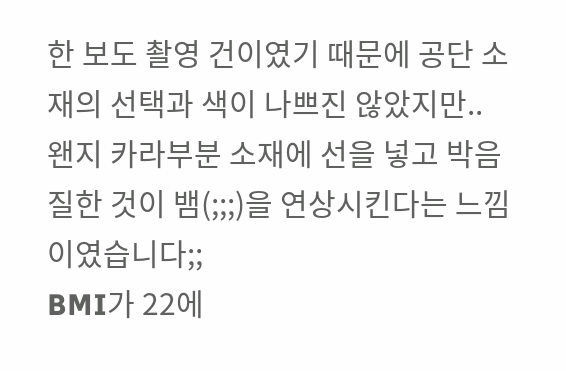한 보도 촬영 건이였기 때문에 공단 소재의 선택과 색이 나쁘진 않았지만.. 왠지 카라부분 소재에 선을 넣고 박음질한 것이 뱀(;;;)을 연상시킨다는 느낌이였습니다;;
BMI가 22에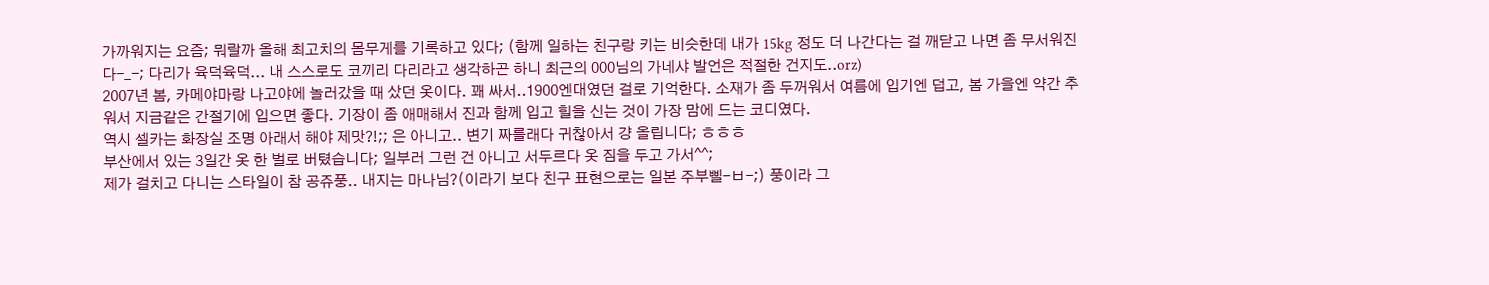가까워지는 요즘; 뭐랄까 올해 최고치의 몸무게를 기록하고 있다; (함께 일하는 친구랑 키는 비슷한데 내가 15kg 정도 더 나간다는 걸 깨닫고 나면 좀 무서워진다-_-; 다리가 육덕육덕... 내 스스로도 코끼리 다리라고 생각하곤 하니 최근의 000님의 가네샤 발언은 적절한 건지도..orz)
2007년 봄, 카메야마랑 나고야에 놀러갔을 때 샀던 옷이다. 꽤 싸서..1900엔대였던 걸로 기억한다. 소재가 좀 두꺼워서 여름에 입기엔 덥고, 봄 가을엔 약간 추워서 지금같은 간절기에 입으면 좋다. 기장이 좀 애매해서 진과 함께 입고 힐을 신는 것이 가장 맘에 드는 코디였다.
역시 셀카는 화장실 조명 아래서 해야 제맛?!;; 은 아니고.. 변기 짜를래다 귀찮아서 걍 올립니다; ㅎㅎㅎ
부산에서 있는 3일간 옷 한 벌로 버텼습니다; 일부러 그런 건 아니고 서두르다 옷 짐을 두고 가서^^;
제가 걸치고 다니는 스타일이 참 공쥬풍.. 내지는 마나님?(이라기 보다 친구 표현으로는 일본 주부삘-ㅂ-;) 풍이라 그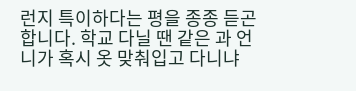런지 특이하다는 평을 종종 듣곤 합니다. 학교 다닐 땐 같은 과 언니가 혹시 옷 맞춰입고 다니냐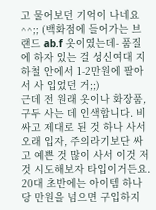고 물어보던 기억이 나네요^^;; (백화점에 들어가는 브랜드 ab.f 옷이였는데- 품질에 하자 있는 걸 성신여대 지하철 안에서 1-2만원에 팔아서 사 입었던 거;;)
근데 전 원래 옷이나 화장품, 구두 사는 데 인색합니다. 비싸고 제대로 된 것 하나 사서 오래 입자, 주의라기보단 싸고 예쁜 것 많이 사서 이것 저것 시도해보자 타입이거든요.
20대 초반에는 아이템 하나 당 만원을 넘으면 구입하지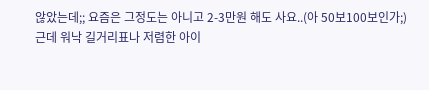않았는데;; 요즘은 그정도는 아니고 2-3만원 해도 사요..(아 50보100보인가;)
근데 워낙 길거리표나 저렴한 아이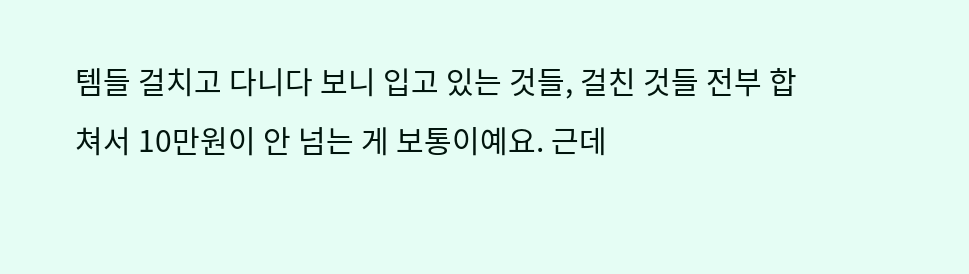템들 걸치고 다니다 보니 입고 있는 것들, 걸친 것들 전부 합쳐서 10만원이 안 넘는 게 보통이예요. 근데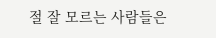절 잘 모르는 사람들은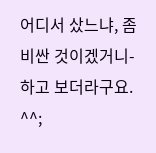어디서 샀느냐, 좀 비싼 것이겠거니- 하고 보더라구요. ^^;